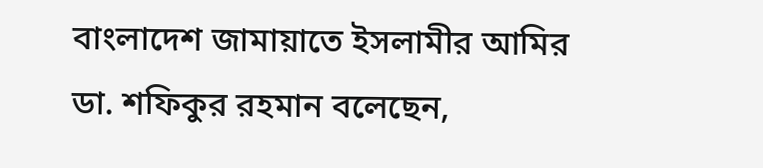বাংলাদেশ জামায়াতে ইসলামীর আমির ডা. শফিকুর রহমান বলেছেন,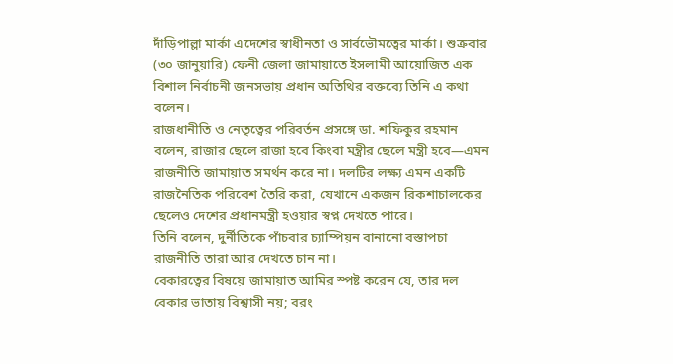দাঁড়িপাল্লা মার্কা এদেশের স্বাধীনতা ও সার্বভৌমত্বের মার্কা। শুক্রবার (৩০ জানুয়ারি) ফেনী জেলা জামায়াতে ইসলামী আয়োজিত এক বিশাল নির্বাচনী জনসভায় প্রধান অতিথির বক্তব্যে তিনি এ কথা বলেন।
রাজধানীতি ও নেতৃত্বের পরিবর্তন প্রসঙ্গে ডা. শফিকুর রহমান বলেন, রাজার ছেলে রাজা হবে কিংবা মন্ত্রীর ছেলে মন্ত্রী হবে—এমন রাজনীতি জামায়াত সমর্থন করে না। দলটির লক্ষ্য এমন একটি রাজনৈতিক পরিবেশ তৈরি করা, যেখানে একজন রিকশাচালকের ছেলেও দেশের প্রধানমন্ত্রী হওয়ার স্বপ্ন দেখতে পারে।
তিনি বলেন, দুর্নীতিকে পাঁচবার চ্যাম্পিয়ন বানানো বস্তাপচা রাজনীতি তারা আর দেখতে চান না।
বেকারত্বের বিষয়ে জামায়াত আমির স্পষ্ট করেন যে, তার দল বেকার ভাতায় বিশ্বাসী নয়; বরং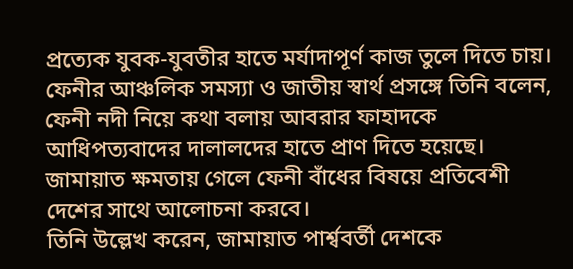প্রত্যেক যুবক-যুবতীর হাতে মর্যাদাপূর্ণ কাজ তুলে দিতে চায়।
ফেনীর আঞ্চলিক সমস্যা ও জাতীয় স্বার্থ প্রসঙ্গে তিনি বলেন, ফেনী নদী নিয়ে কথা বলায় আবরার ফাহাদকে আধিপত্যবাদের দালালদের হাতে প্রাণ দিতে হয়েছে। জামায়াত ক্ষমতায় গেলে ফেনী বাঁধের বিষয়ে প্রতিবেশী দেশের সাথে আলোচনা করবে।
তিনি উল্লেখ করেন, জামায়াত পার্শ্ববর্তী দেশকে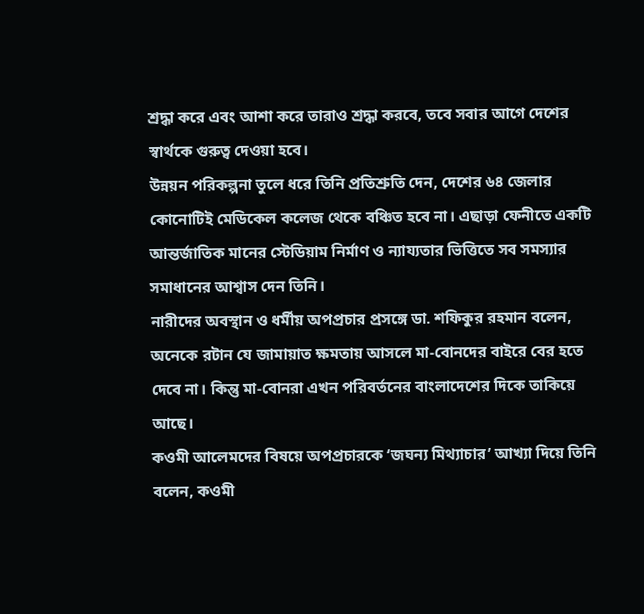শ্রদ্ধা করে এবং আশা করে তারাও শ্রদ্ধা করবে, তবে সবার আগে দেশের স্বার্থকে গুরুত্ব দেওয়া হবে।
উন্নয়ন পরিকল্পনা তুলে ধরে তিনি প্রতিশ্রুতি দেন, দেশের ৬৪ জেলার কোনোটিই মেডিকেল কলেজ থেকে বঞ্চিত হবে না। এছাড়া ফেনীতে একটি আন্তর্জাতিক মানের স্টেডিয়াম নির্মাণ ও ন্যায্যতার ভিত্তিতে সব সমস্যার সমাধানের আশ্বাস দেন তিনি।
নারীদের অবস্থান ও ধর্মীয় অপপ্রচার প্রসঙ্গে ডা. শফিকুর রহমান বলেন, অনেকে রটান যে জামায়াত ক্ষমতায় আসলে মা-বোনদের বাইরে বের হতে দেবে না। কিন্তু মা-বোনরা এখন পরিবর্তনের বাংলাদেশের দিকে তাকিয়ে আছে।
কওমী আলেমদের বিষয়ে অপপ্রচারকে ‘জঘন্য মিথ্যাচার’ আখ্যা দিয়ে তিনি বলেন, কওমী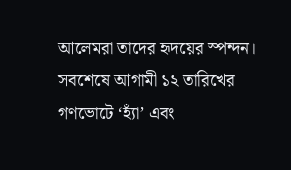আলেমরা তাদের হৃদয়ের স্পন্দন।
সবশেষে আগামী ১২ তারিখের গণভোটে ‘হ্যাঁ’ এবং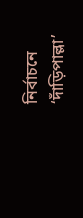নির্বাচনে ‘দাঁড়িপাল্লা’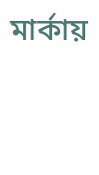মার্কায়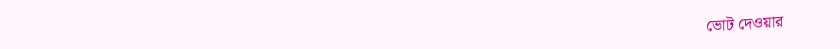ভোট দেওয়ার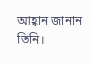আহ্বান জানান তিনি।